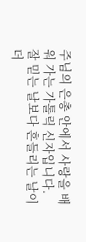주님의 은총 안에서 사랑을 배워 가는 가톨릭 신자입니다.
잘 믿는 날보다 흔들리는 날이 더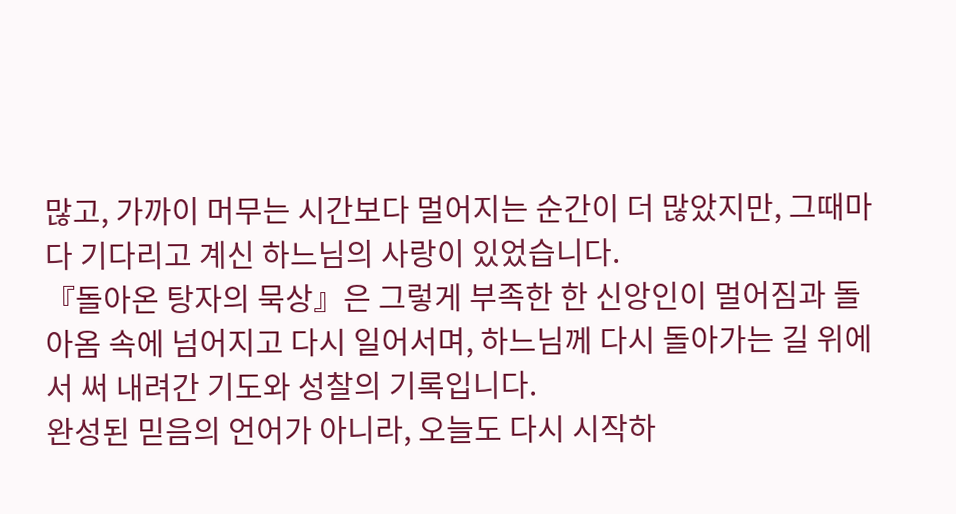많고, 가까이 머무는 시간보다 멀어지는 순간이 더 많았지만, 그때마다 기다리고 계신 하느님의 사랑이 있었습니다.
『돌아온 탕자의 묵상』은 그렇게 부족한 한 신앙인이 멀어짐과 돌아옴 속에 넘어지고 다시 일어서며, 하느님께 다시 돌아가는 길 위에서 써 내려간 기도와 성찰의 기록입니다.
완성된 믿음의 언어가 아니라, 오늘도 다시 시작하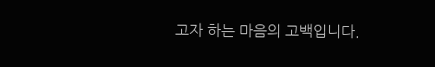고자 하는 마음의 고백입니다.